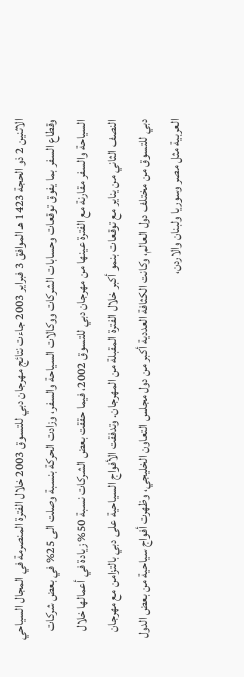الاثنين 2 ذو الحجة 1423 هـ الموافق 3 فبراير 2003 جاءت نتائج مهرجان دبي للتسوق 2003 خلال الفترة المنصرمة في المجال السياحي وقطاع السفر بما يفوق توقعات وحسابات الشركات ووكالات السياحة والسفر، وزادت الحركة بنسبة وصلت الى 25% في بعض شركات السياحة والسفر مقارنة مع الفترة عينها من مهرجان دبي للتسوق 2002، فيما حققت بعض الشركات نسبة 50% زيادة في أعمالها خلال النصف الثاني من يناير مع توقعات بنمو أكبر خلال الفترة المقبلة من المهرجان. وتدفقت الأفواج السياحية على دبي بالتزامن مع مهرجان دبي للتسوق من مختلف دول العالم، وكانت الكثافة العددية أكبر من دول مجلس التعاون الخليجي، وظهرت أفواج سياحية من بعض الدول العربية مثل مصر وسوريا ولبنان والاردن،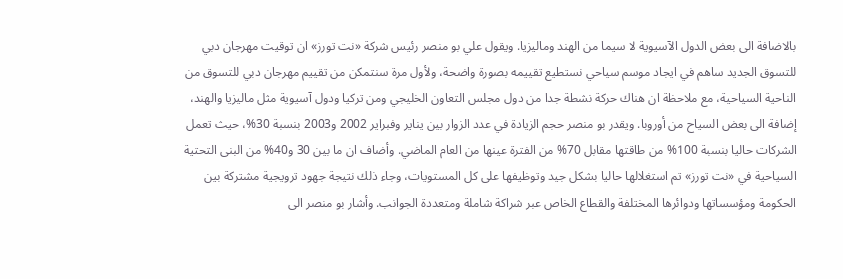بالاضافة الى بعض الدول الآسيوية لا سيما من الهند وماليزيا. ويقول علي بو منصر رئيس شركة «نت تورز» ان توقيت مهرجان دبي للتسوق الجديد ساهم في ايجاد موسم سياحي نستطيع تقييمه بصورة واضحة، ولأول مرة سنتمكن من تقييم مهرجان دبي للتسوق من الناحية السياحية، مع ملاحظة ان هناك حركة نشطة جدا من دول مجلس التعاون الخليجي ومن تركيا ودول آسيوية مثل ماليزيا والهند، إضافة الى بعض السياح من أوروبا. ويقدر بو منصر حجم الزيادة في عدد الزوار بين يناير وفبراير 2002 و2003 بنسبة 30%، حيث تعمل الشركات حاليا بنسبة 100% من طاقتها مقابل 70% من الفترة عينها من العام الماضي. وأضاف ان ما بين 30 و40% من البنى التحتية السياحية في «نت تورز» تم استغلالها حاليا بشكل جيد وتوظيفها على كل المستويات، وجاء ذلك نتيجة جهود ترويجية مشتركة بين الحكومة ومؤسساتها ودوائرها المختلفة والقطاع الخاص عبر شراكة شاملة ومتعددة الجوانب. وأشار بو منصر الى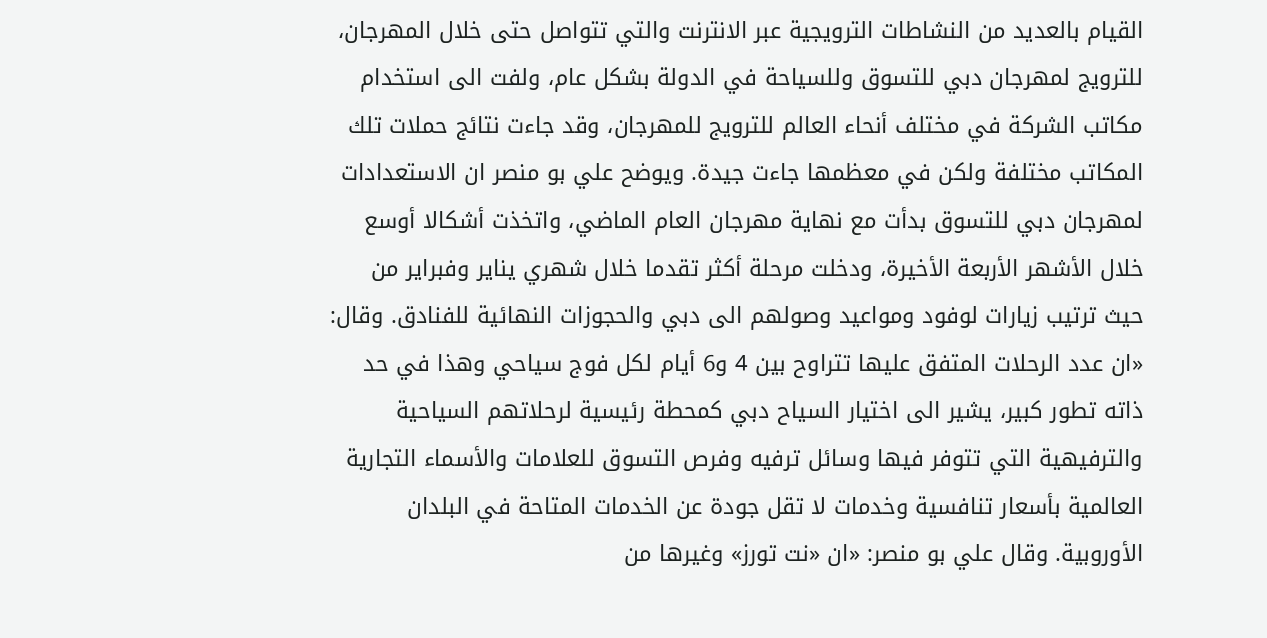القيام بالعديد من النشاطات الترويجية عبر الانترنت والتي تتواصل حتى خلال المهرجان، للترويج لمهرجان دبي للتسوق وللسياحة في الدولة بشكل عام، ولفت الى استخدام مكاتب الشركة في مختلف أنحاء العالم للترويج للمهرجان، وقد جاءت نتائج حملات تلك المكاتب مختلفة ولكن في معظمها جاءت جيدة. ويوضح علي بو منصر ان الاستعدادات لمهرجان دبي للتسوق بدأت مع نهاية مهرجان العام الماضي، واتخذت أشكالا أوسع خلال الأشهر الأربعة الأخيرة، ودخلت مرحلة أكثر تقدما خلال شهري يناير وفبراير من حيث ترتيب زيارات لوفود ومواعيد وصولهم الى دبي والحجوزات النهائية للفنادق. وقال: «ان عدد الرحلات المتفق عليها تتراوح بين 4 و6 أيام لكل فوج سياحي وهذا في حد ذاته تطور كبير، يشير الى اختيار السياح دبي كمحطة رئيسية لرحلاتهم السياحية والترفيهية التي تتوفر فيها وسائل ترفيه وفرص التسوق للعلامات والأسماء التجارية العالمية بأسعار تنافسية وخدمات لا تقل جودة عن الخدمات المتاحة في البلدان الأوروبية. وقال علي بو منصر: «ان «نت تورز» وغيرها من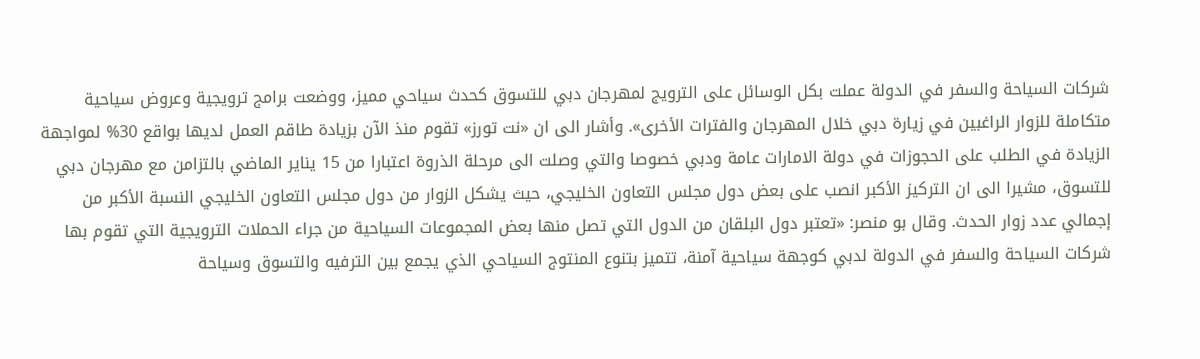شركات السياحة والسفر في الدولة عملت بكل الوسائل على الترويج لمهرجان دبي للتسوق كحدث سياحي مميز، ووضعت برامج ترويجية وعروض سياحية متكاملة للزوار الراغبين في زيارة دبي خلال المهرجان والفترات الأخرى». وأشار الى ان «نت تورز» تقوم منذ الآن بزيادة طاقم العمل لديها بواقع 30% لمواجهة الزيادة في الطلب على الحجوزات في دولة الامارات عامة ودبي خصوصا والتي وصلت الى مرحلة الذروة اعتبارا من 15 يناير الماضي بالتزامن مع مهرجان دبي للتسوق، مشيرا الى ان التركيز الأكبر انصب على بعض دول مجلس التعاون الخليجي، حيث يشكل الزوار من دول مجلس التعاون الخليجي النسبة الأكبر من إجمالي عدد زوار الحدث. وقال بو منصر: «تعتبر دول البلقان من الدول التي تصل منها بعض المجموعات السياحية من جراء الحملات الترويجية التي تقوم بها شركات السياحة والسفر في الدولة لدبي كوجهة سياحية آمنة، تتميز بتنوع المنتوج السياحي الذي يجمع بين الترفيه والتسوق وسياحة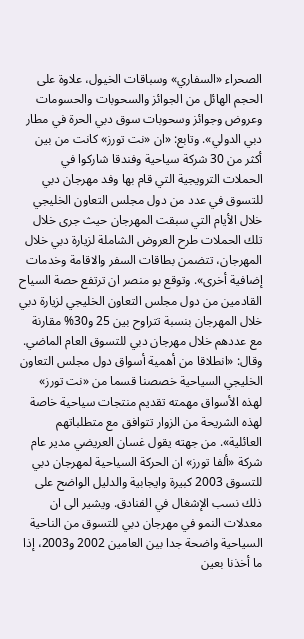الصحراء «السفاري» وسباقات الخيول، علاوة على الحجم الهائل من الجوائز والسحوبات والحسومات وعروض وجوائز وسحوبات سوق دبي الحرة في مطار دبي الدولي». وتابع: «ان «نت تورز» كانت من بين أكثر من 30 شركة سياحية وفندقا شاركوا في الحملات الترويجية التي قام بها وفد مهرجان دبي للتسوق في عدد من دول مجلس التعاون الخليجي خلال الأيام التي سبقت المهرجان حيث جرى خلال تلك الحملات طرح العروض الشاملة لزيارة دبي خلال المهرجان، تتضمن بطاقات السفر والاقامة وخدمات إضافية أخرى». وتوقع بو منصر ان ترتفع حصة السياح القادمين من دول مجلس التعاون الخليجي لزيارة دبي خلال المهرجان بنسبة تتراوح بين 25 و30% مقارنة مع عددهم خلال مهرجان دبي للتسوق العام الماضي. وقال: «انطلاقا من أهمية أسواق دول مجلس التعاون الخليجي السياحية خصصنا قسما من «نت تورز» لهذه الأسواق مهمته تقديم منتجات سياحية خاصة لهذه الشريحة من الزوار تتوافق مع متطلباتهم العائلية». من جهته يقول غسان العريضي مدير عام شركة «ألفا تورز» ان الحركة السياحية لمهرجان دبي للتسوق 2003 كبيرة وايجابية والدليل الواضح على ذلك نسب الإشغال في الفنادق. ويشير الى ان معدلات النمو في مهرجان دبي للتسوق من الناحية السياحية واضحة جدا بين العامين 2002 و2003، إذا ما أخذنا بعين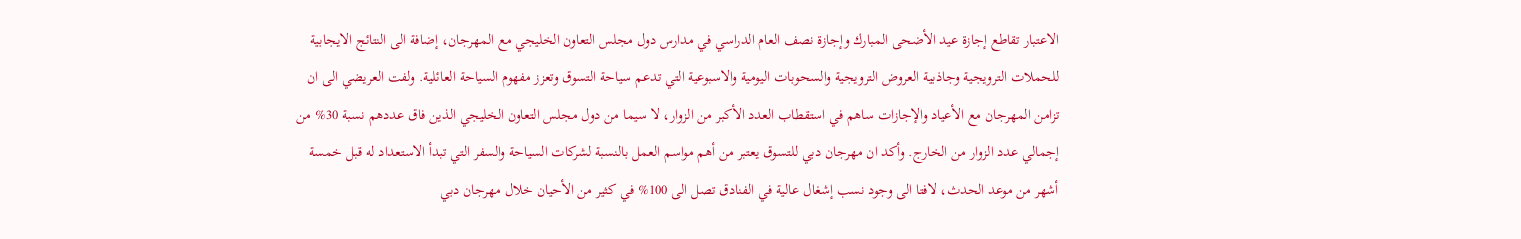الاعتبار تقاطع إجازة عيد الأضحى المبارك وإجازة نصف العام الدراسي في مدارس دول مجلس التعاون الخليجي مع المهرجان، إضافة الى النتائج الايجابية للحملات الترويجية وجاذبية العروض الترويجية والسحوبات اليومية والاسبوعية التي تدعم سياحة التسوق وتعزز مفهوم السياحة العائلية. ولفت العريضي الى ان تزامن المهرجان مع الأعياد والإجازات ساهم في استقطاب العدد الأكبر من الزوار، لا سيما من دول مجلس التعاون الخليجي الذين فاق عددهم نسبة 30% من إجمالي عدد الزوار من الخارج. وأكد ان مهرجان دبي للتسوق يعتبر من أهم مواسم العمل بالنسبة لشركات السياحة والسفر التي تبدأ الاستعداد له قبل خمسة أشهر من موعد الحدث، لافتا الى وجود نسب إشغال عالية في الفنادق تصل الى 100% في كثير من الأحيان خلال مهرجان دبي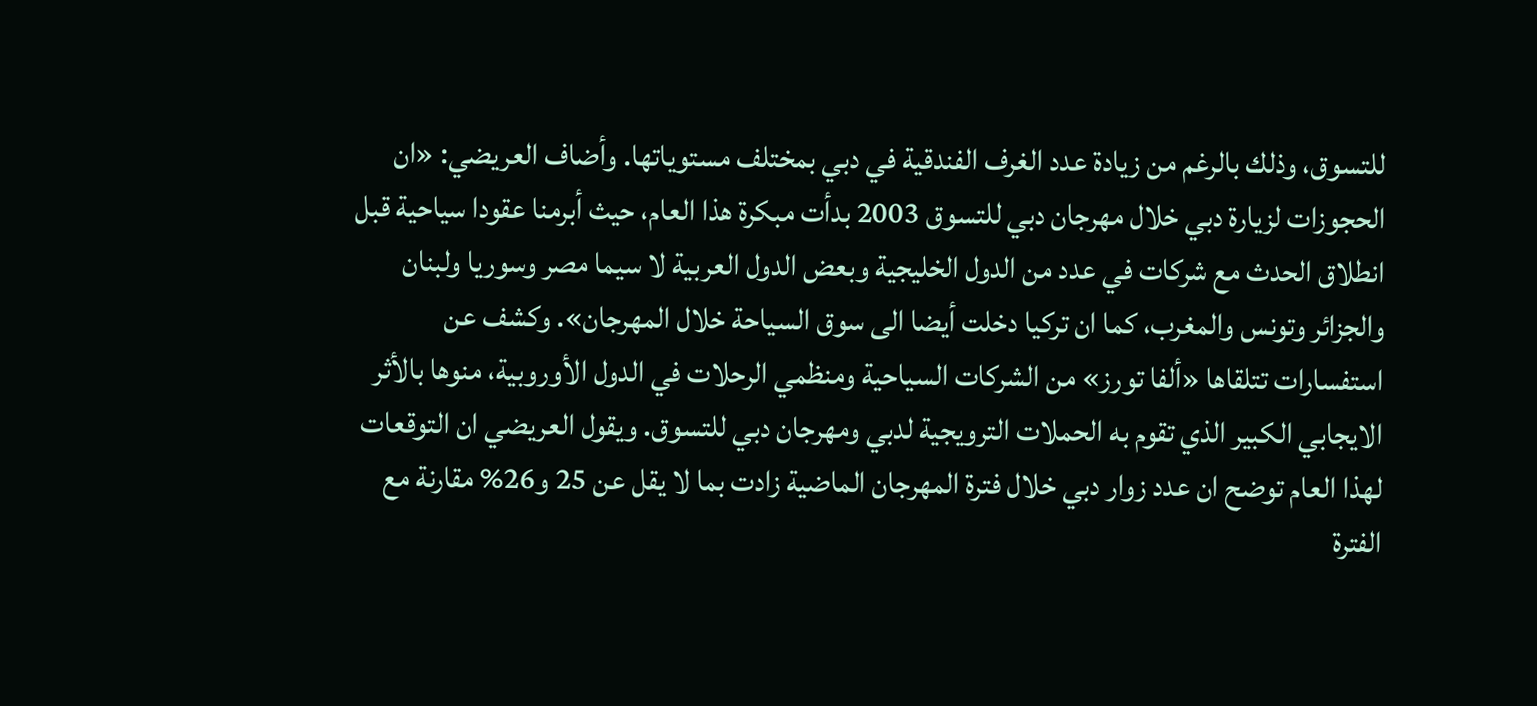للتسوق، وذلك بالرغم من زيادة عدد الغرف الفندقية في دبي بمختلف مستوياتها. وأضاف العريضي: «ان الحجوزات لزيارة دبي خلال مهرجان دبي للتسوق 2003 بدأت مبكرة هذا العام، حيث أبرمنا عقودا سياحية قبل انطلاق الحدث مع شركات في عدد من الدول الخليجية وبعض الدول العربية لا سيما مصر وسوريا ولبنان والجزائر وتونس والمغرب، كما ان تركيا دخلت أيضا الى سوق السياحة خلال المهرجان». وكشف عن استفسارات تتلقاها «ألفا تورز» من الشركات السياحية ومنظمي الرحلات في الدول الأوروبية، منوها بالأثر الايجابي الكبير الذي تقوم به الحملات الترويجية لدبي ومهرجان دبي للتسوق. ويقول العريضي ان التوقعات لهذا العام توضح ان عدد زوار دبي خلال فترة المهرجان الماضية زادت بما لا يقل عن 25 و26% مقارنة مع الفترة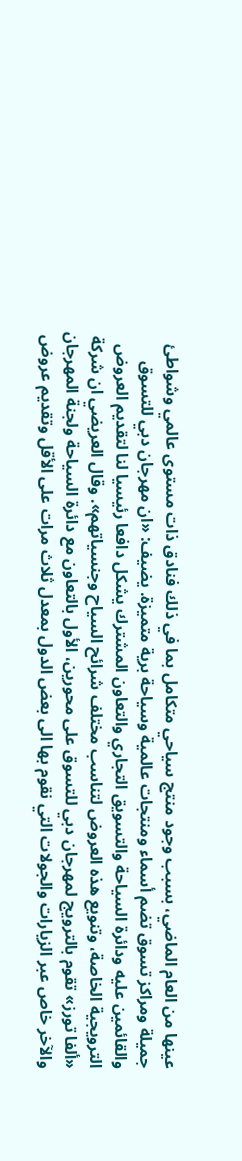عينها من العام الماضي، بسبب وجود منتج سياحي متكامل بما في ذلك فنادق ذات مستوى عالمي وشواطئ جميلة ومراكز تسوق تضم أسماء ومنتجات عالمية وسياحة برية متميزة. يضيف: «ان مهرجان دبي للتسوق والقائمين عليه ودائرة السياحة والتسويق التجاري والتعاون المشترك يشكل دافعا رئيسيا لنا لتقديم العروض الترويجية الخاصة، وتنويع هذه العروض لتناسب مختلف شرائح السياح وجنسياتهم». وقال العريضي ان شركة «ألفا تورز» تقوم بالترويج لمهرجان دبي للتسوق على محورين، الأول بالتعاون مع دائرة السياحة ولجنة المهرجان والآخر خاص عبر الزيارات والجولات التي نقوم بها الى بعض الدول بمعدل ثلاث مرات على الأقل وتقديم عروض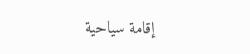إقامة سياحية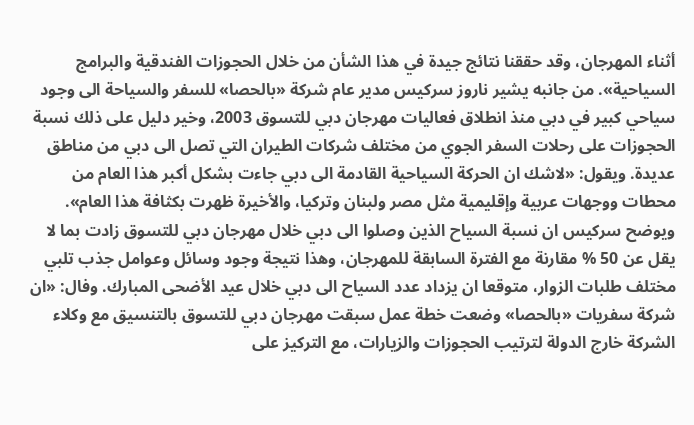أثناء المهرجان، وقد حققنا نتائج جيدة في هذا الشأن من خلال الحجوزات الفندقية والبرامج السياحية». من جانبه يشير ناروز سركيس مدير عام شركة «بالحصا» للسفر والسياحة الى وجود سياحي كبير في دبي منذ انطلاق فعاليات مهرجان دبي للتسوق 2003، وخير دليل على ذلك نسبة الحجوزات على رحلات السفر الجوي من مختلف شركات الطيران التي تصل الى دبي من مناطق عديدة. ويقول: «لاشك ان الحركة السياحية القادمة الى دبي جاءت بشكل أكبر هذا العام من محطات ووجهات عربية وإقليمية مثل مصر ولبنان وتركيا، والأخيرة ظهرت بكثافة هذا العام». ويوضح سركيس ان نسبة السياح الذين وصلوا الى دبي خلال مهرجان دبي للتسوق زادت بما لا يقل عن 50 % مقارنة مع الفترة السابقة للمهرجان، وهذا نتيجة وجود وسائل وعوامل جذب تلبي مختلف طلبات الزوار، متوقعا ان يزداد عدد السياح الى دبي خلال عيد الأضحى المبارك. وفال: «ان شركة سفريات «بالحصا» وضعت خطة عمل سبقت مهرجان دبي للتسوق بالتنسيق مع وكلاء الشركة خارج الدولة لترتيب الحجوزات والزيارات، مع التركيز على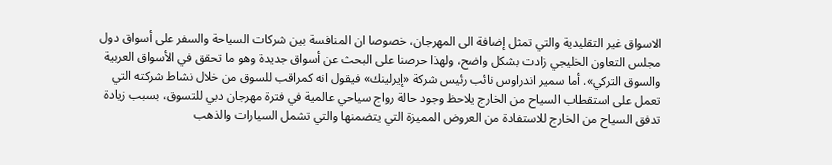الاسواق غير التقليدية والتي تمثل إضافة الى المهرجان، خصوصا ان المنافسة بين شركات السياحة والسفر على أسواق دول مجلس التعاون الخليجي زادت بشكل واضح، ولهذا حرصنا على البحث عن أسواق جديدة وهو ما تحقق في الأسواق العربية والسوق التركي». أما سمير اندراوس نائب رئيس شركة «إيرلينك» فيقول انه كمراقب للسوق من خلال نشاط شركته التي تعمل على استقطاب السياح من الخارج يلاحظ وجود حالة رواج سياحي عالمية في فترة مهرجان دبي للتسوق، بسبب زيادة تدفق السياح من الخارج للاستفادة من العروض المميزة التي يتضمنها والتي تشمل السيارات والذهب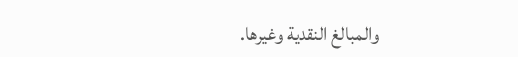والمبالغ النقدية وغيرها.